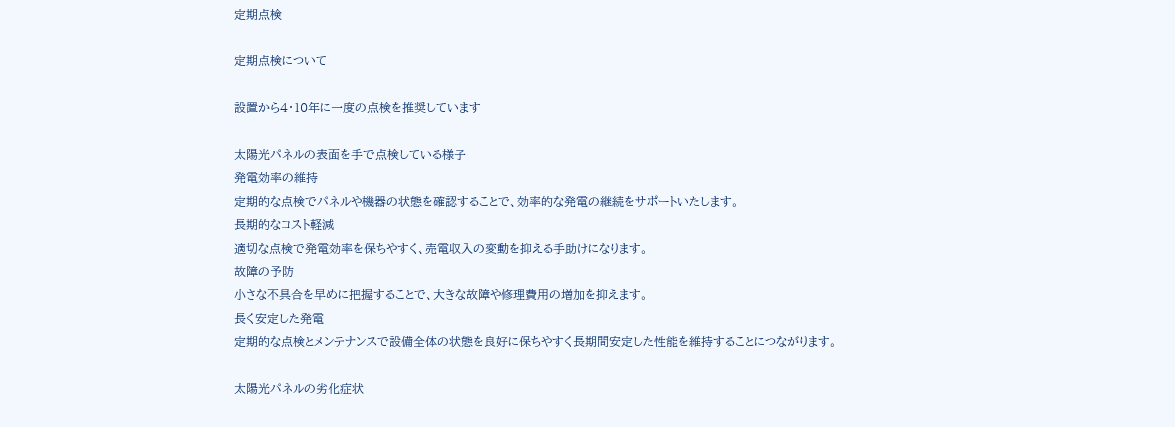定期点検

定期点検について

設置から4・10年に一度の点検を推奨しています

太陽光パネルの表面を手で点検している様子
発電効率の維持
定期的な点検でパネルや機器の状態を確認することで、効率的な発電の継続をサポートいたします。
長期的なコスト軽減
適切な点検で発電効率を保ちやすく、売電収入の変動を抑える手助けになります。
故障の予防
小さな不具合を早めに把握することで、大きな故障や修理費用の増加を抑えます。
長く安定した発電
定期的な点検とメンテナンスで設備全体の状態を良好に保ちやすく長期間安定した性能を維持することにつながります。

太陽光パネルの劣化症状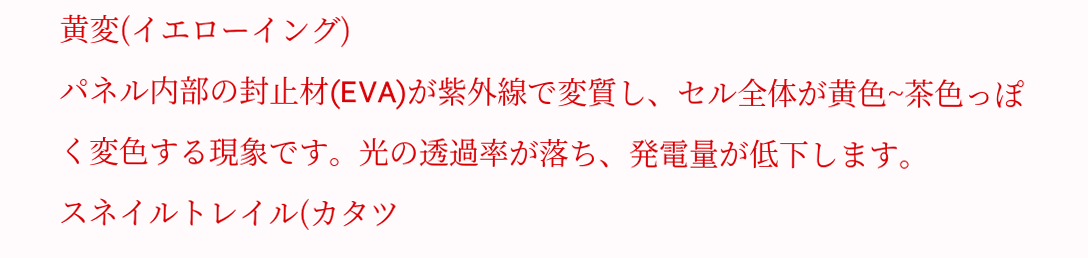黄変(イエローイング)
パネル内部の封止材(EVA)が紫外線で変質し、セル全体が黄色~茶色っぽく変色する現象です。光の透過率が落ち、発電量が低下します。
スネイルトレイル(カタツ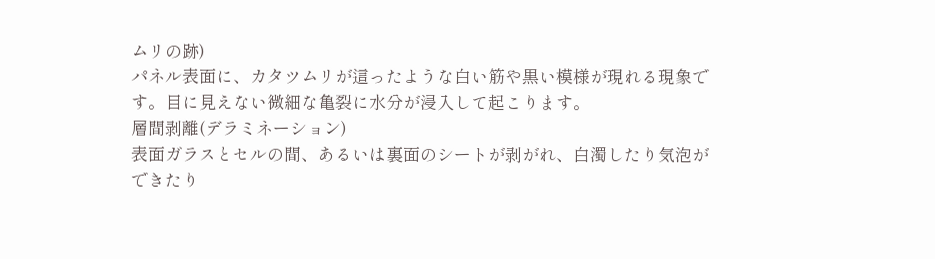ムリの跡)
パネル表面に、カタツムリが這ったような白い筋や黒い模様が現れる現象です。目に見えない微細な亀裂に水分が浸入して起こります。
層間剥離(デラミネーション)
表面ガラスとセルの間、あるいは裏面のシートが剥がれ、白濁したり気泡ができたり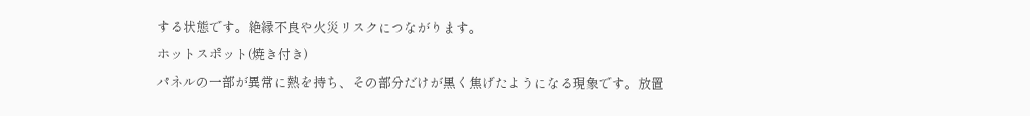する状態です。絶縁不良や火災リスクにつながります。
ホットスポット(焼き付き)
パネルの一部が異常に熱を持ち、その部分だけが黒く焦げたようになる現象です。放置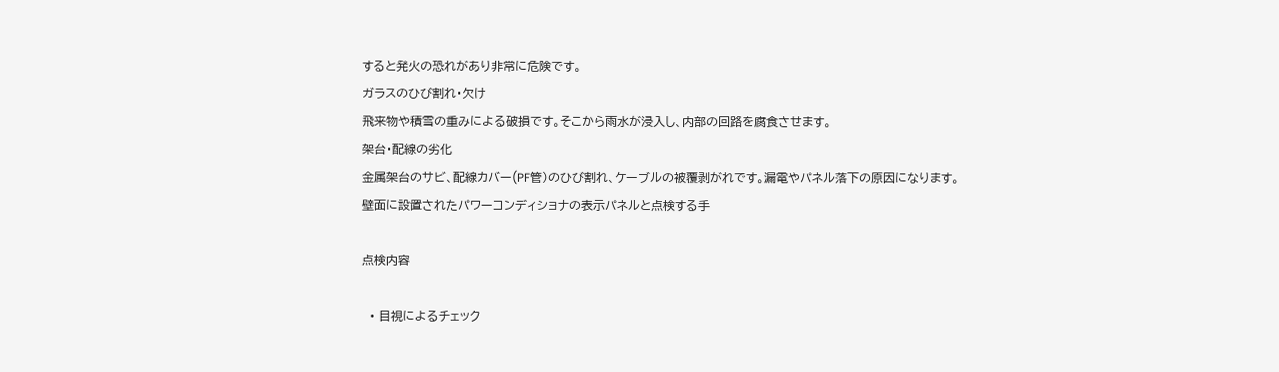すると発火の恐れがあり非常に危険です。
ガラスのひび割れ・欠け
飛来物や積雪の重みによる破損です。そこから雨水が浸入し、内部の回路を腐食させます。
架台・配線の劣化
金属架台のサビ、配線カバー(PF管)のひび割れ、ケーブルの被覆剥がれです。漏電やパネル落下の原因になります。
壁面に設置されたパワーコンディショナの表示パネルと点検する手

点検内容

  • 目視によるチェック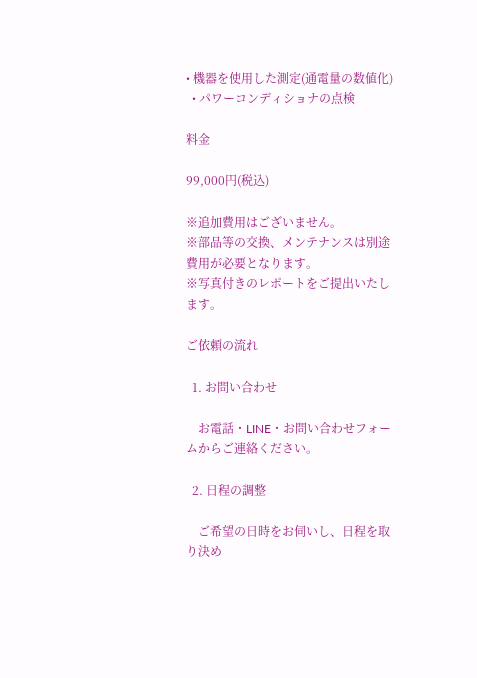• 機器を使用した測定(通電量の数値化)
  • パワーコンディショナの点検

料金

99,000円(税込)

※追加費用はございません。
※部品等の交換、メンテナンスは別途費用が必要となります。
※写真付きのレポートをご提出いたします。

ご依頼の流れ

  1. お問い合わせ

    お電話・LINE・お問い合わせフォームからご連絡ください。

  2. 日程の調整

    ご希望の日時をお伺いし、日程を取り決め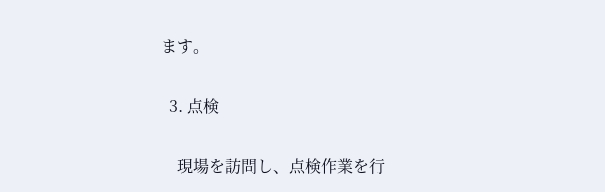ます。

  3. 点検

    現場を訪問し、点検作業を行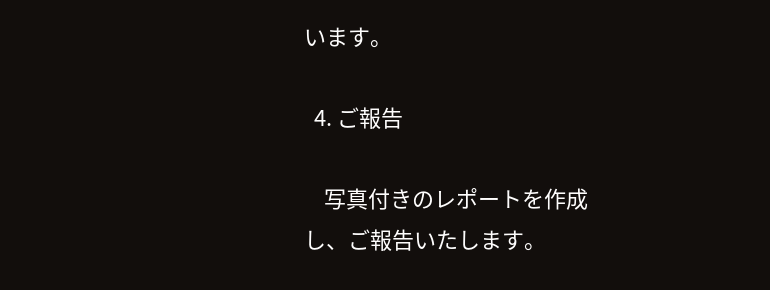います。

  4. ご報告

    写真付きのレポートを作成し、ご報告いたします。